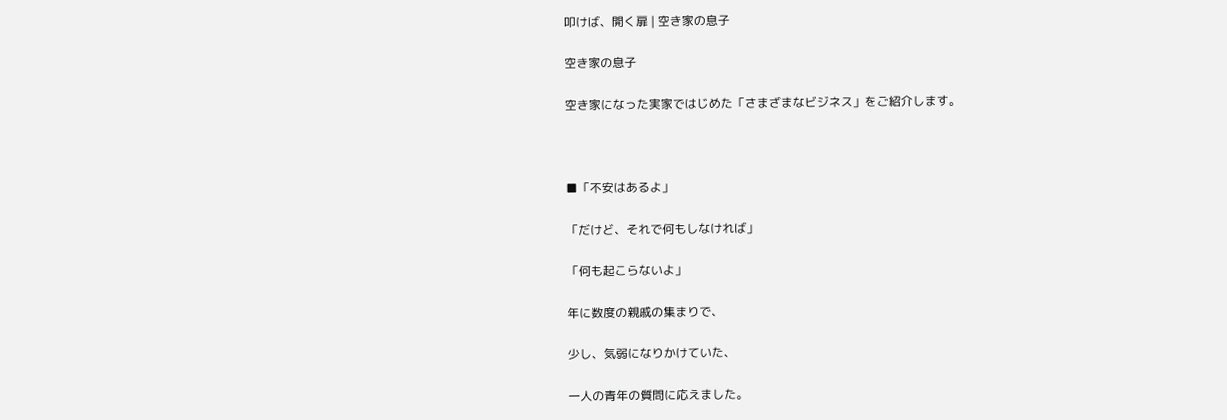叩けば、開く扉 | 空き家の息子

空き家の息子

空き家になった実家ではじめた「さまざまなビジネス」をご紹介します。



■「不安はあるよ」

「だけど、それで何もしなければ」

「何も起こらないよ」

年に数度の親戚の集まりで、

少し、気弱になりかけていた、

一人の青年の質問に応えました。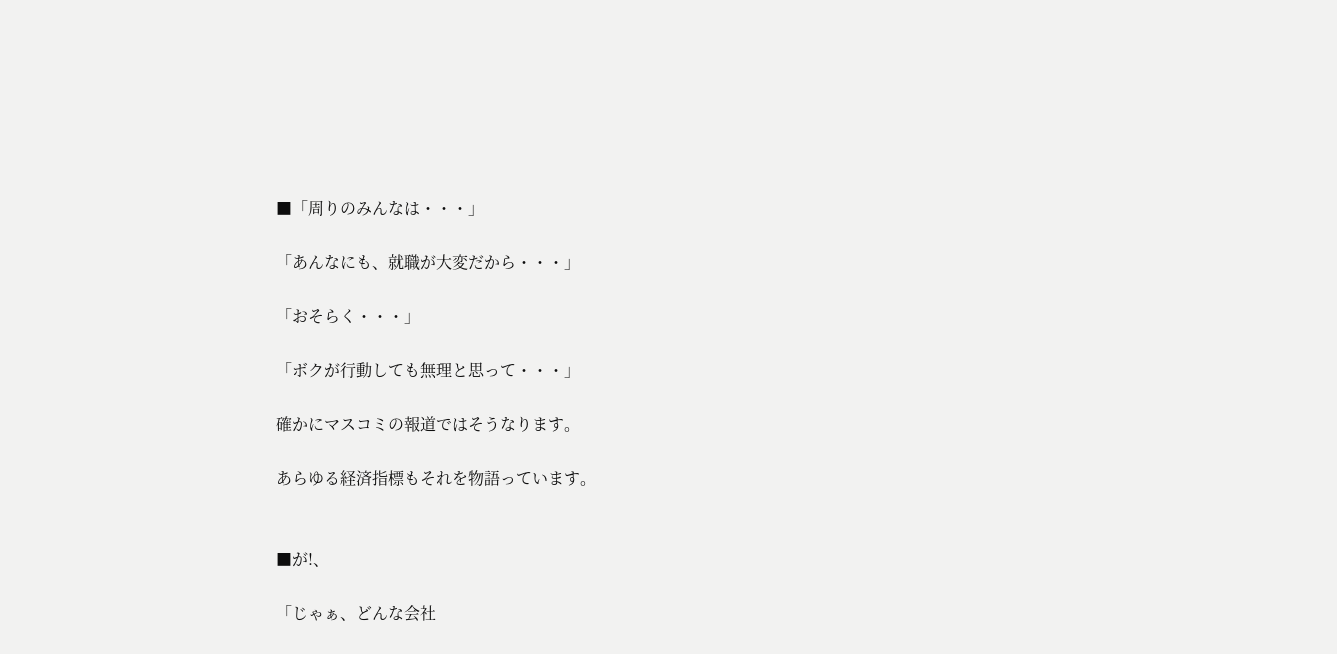■「周りのみんなは・・・」

「あんなにも、就職が大変だから・・・」

「おそらく・・・」

「ボクが行動しても無理と思って・・・」

確かにマスコミの報道ではそうなります。

あらゆる経済指標もそれを物語っています。


■が!、

「じゃぁ、どんな会社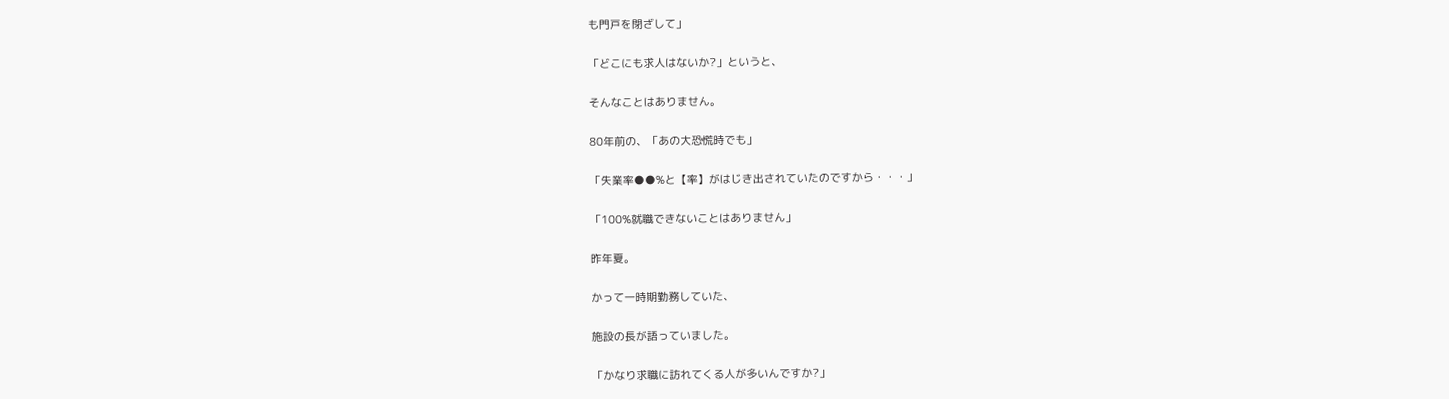も門戸を閉ざして」

「どこにも求人はないか?」というと、

そんなことはありません。

80年前の、「あの大恐慌時でも」

「失業率●●%と【率】がはじき出されていたのですから・・・」

「100%就職できないことはありません」

昨年夏。

かって一時期勤務していた、

施設の長が語っていました。

「かなり求職に訪れてくる人が多いんですか?」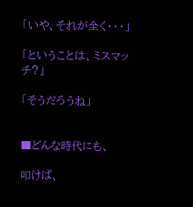「いや、それが全く・・・」

「ということは、ミスマッチ?」

「そうだろうね」


■どんな時代にも、

叩けば、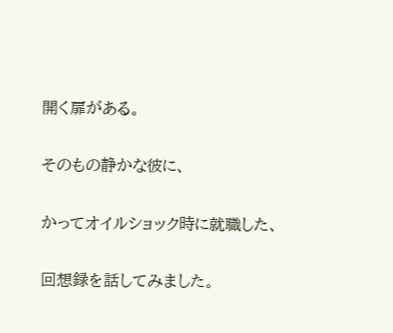開く扉がある。

そのもの静かな彼に、

かってオイルショック時に就職した、

回想録を話してみました。